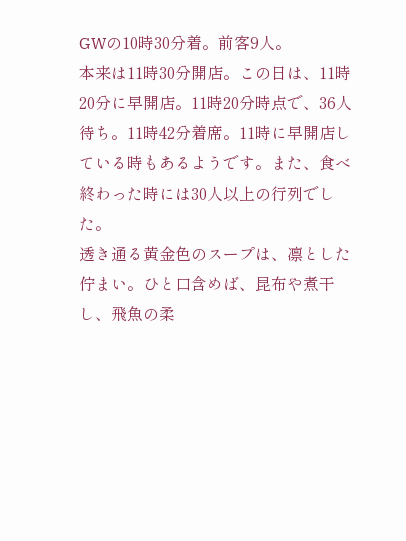GWの10時30分着。前客9人。
本来は11時30分開店。この日は、11時20分に早開店。11時20分時点で、36人待ち。11時42分着席。11時に早開店している時もあるようです。また、食べ終わった時には30人以上の行列でした。
透き通る黄金色のスープは、凛とした佇まい。ひと口含めば、昆布や煮干し、飛魚の柔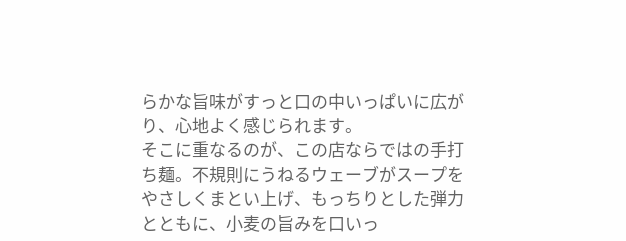らかな旨味がすっと口の中いっぱいに広がり、心地よく感じられます。
そこに重なるのが、この店ならではの手打ち麺。不規則にうねるウェーブがスープをやさしくまとい上げ、もっちりとした弾力とともに、小麦の旨みを口いっ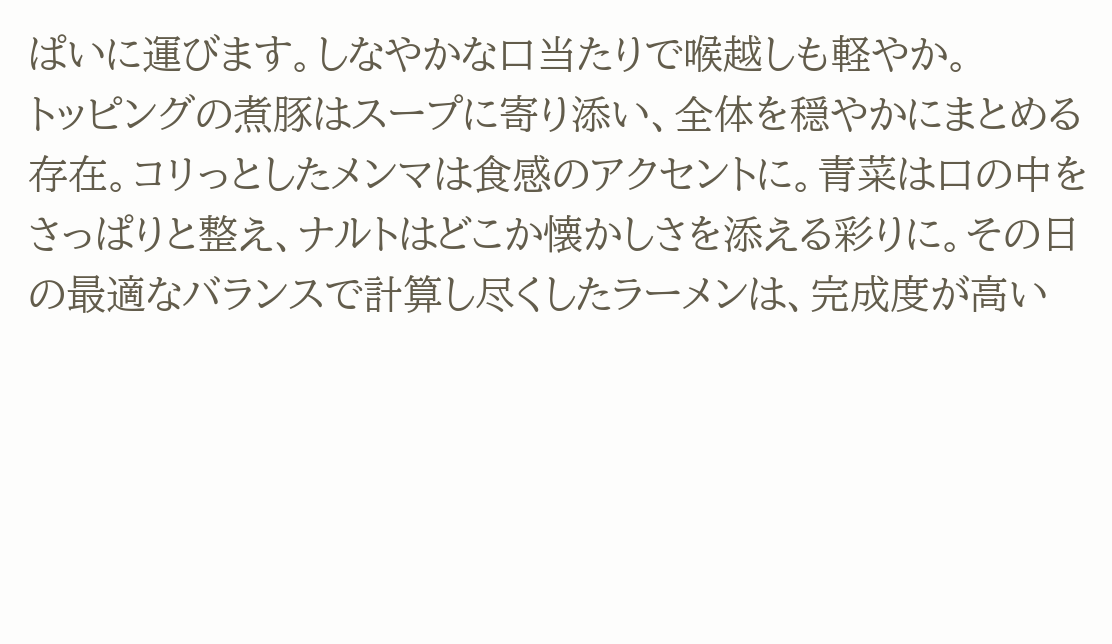ぱいに運びます。しなやかな口当たりで喉越しも軽やか。
トッピングの煮豚はスープに寄り添い、全体を穏やかにまとめる存在。コリっとしたメンマは食感のアクセントに。青菜は口の中をさっぱりと整え、ナルトはどこか懐かしさを添える彩りに。その日の最適なバランスで計算し尽くしたラーメンは、完成度が高い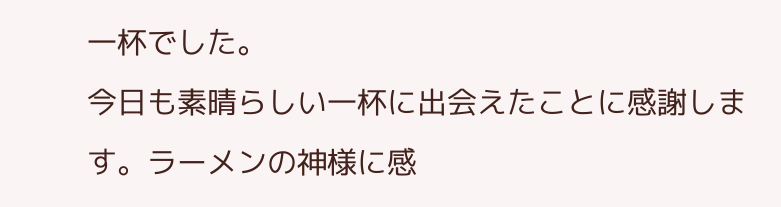一杯でした。
今日も素晴らしい一杯に出会えたことに感謝します。ラーメンの神様に感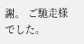謝。 ご馳走様でした。